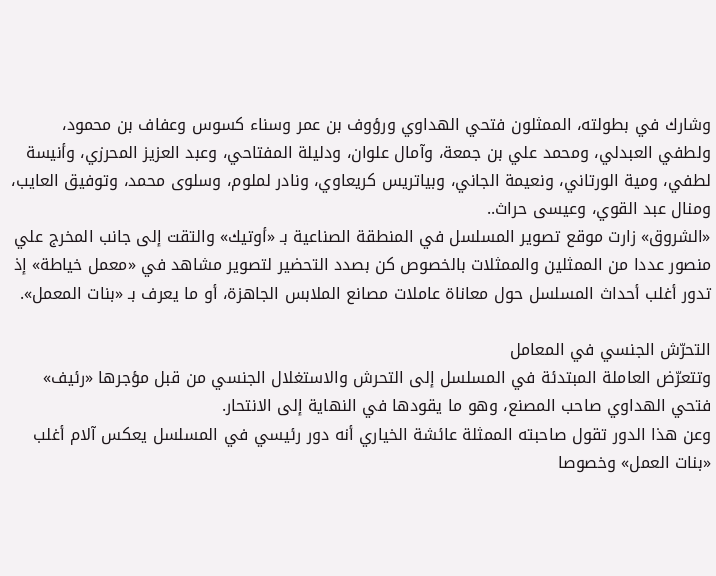وشارك في بطولته، الممثلون فتحي الهداوي ورؤوف بن عمر وسناء كسوس وعفاف بن محمود، ولطفي العبدلي، ومحمد علي بن جمعة، وآمال علوان، ودليلة المفتاحي، وعبد العزيز المحرزي، وأنيسة لطفي، ومية الورتاني، ونعيمة الجاني، وبياتريس كريعاوي، ونادر لملوم، وسلوى محمد، وتوفيق العايب، ومنال عبد القوي، وعيسى حراث..
«الشروق» زارت موقع تصوير المسلسل في المنطقة الصناعية بـ «أوتيك» والتقت إلى جانب المخرج علي منصور عددا من الممثلين والممثلات بالخصوص كن بصدد التحضير لتصوير مشاهد في «معمل خياطة» إذ تدور أغلب أحداث المسلسل حول معاناة عاملات مصانع الملابس الجاهزة، أو ما يعرف بـ «بنات المعمل».

التحرّش الجنسي في المعامل
وتتعرّض العاملة المبتدئة في المسلسل إلى التحرش والاستغلال الجنسي من قبل مؤجرها «رئيف» فتحي الهداوي صاحب المصنع، وهو ما يقودها في النهاية إلى الانتحار.
وعن هذا الدور تقول صاحبته الممثلة عائشة الخياري أنه دور رئيسي في المسلسل يعكس آلام أغلب «بنات العمل» وخصوصا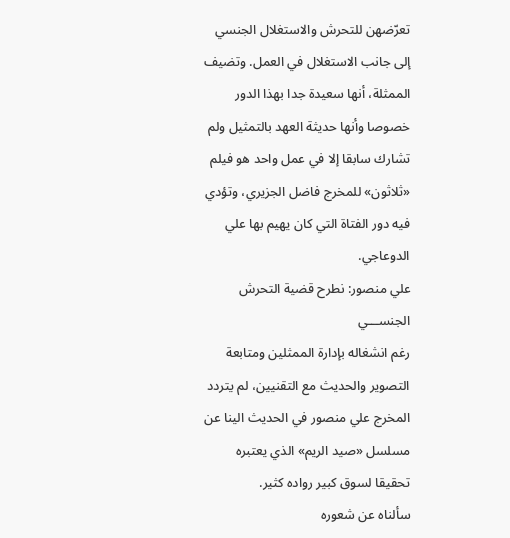تعرّضهن للتحرش والاستغلال الجنسي إلى جانب الاستغلال في العمل. وتضيف الممثلة، أنها سعيدة جدا بهذا الدور خصوصا وأنها حديثة العهد بالتمثيل ولم تشارك سابقا إلا في عمل واحد هو فيلم «ثلاثون» للمخرج فاضل الجزيري، وتؤدي فيه دور الفتاة التي كان يهيم بها علي الدوعاجي.
علي منصور: نطرح قضية التحرش الجنســـي
رغم انشغاله بإدارة الممثلين ومتابعة التصوير والحديث مع التقنيين، لم يتردد المخرج علي منصور في الحديث الينا عن مسلسل «صيد الريم» الذي يعتبره تحقيقا لسوق كبير رواده كثير.
سألناه عن شعوره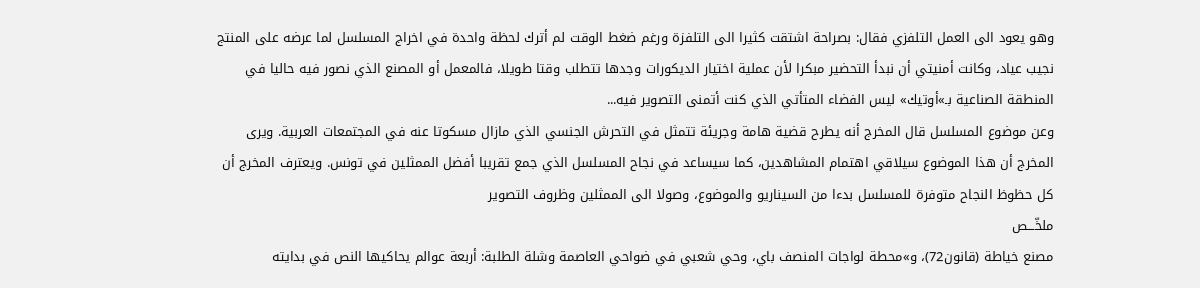وهو يعود الى العمل التلفزي فقال: بصراحة اشتقت كثيرا الى التلفزة ورغم ضغط الوقت لم أترك لحظة واحدة في اخراج المسلسل لما عرضه على المنتج نجيب عياد، وكانت أمنيتي أن نبدأ التحضير مبكرا لأن عملية اختيار الديكورات وجدها تتطلب وقتا طويلا، فالمعمل أو المصنع الذي نصور فيه حاليا في المنطقة الصناعية بـ»أوتيك» ليس الفضاء المتأتي الذي كنت أتمنى التصوير فيه...
وعن موضوع المسلسل قال المخرج أنه يطرح قضية هامة وجريئة تتمثل في التحرش الجنسي الذي مازال مسكوتا عنه في المجتمعات العربية. ويرى المخرج أن هذا الموضوع سيلاقي اهتمام المشاهدين، كما سيساعد في نجاح المسلسل الذي جمع تقريبا أفضل الممثلين في تونس. ويعترف المخرج أن كل حظوظ النجاح متوفرة للمسلسل بدءا من السيناريو والموضوع، وصولا الى الممثلين وظروف التصوير
ملخّـــص
مصنع خياطة (قانون72)، و»محطة لواجات المنصف باي، وحي شعبي في ضواحي العاصمة وشلة الطلبة: أربعة عوالم يحاكيها النص في بدايته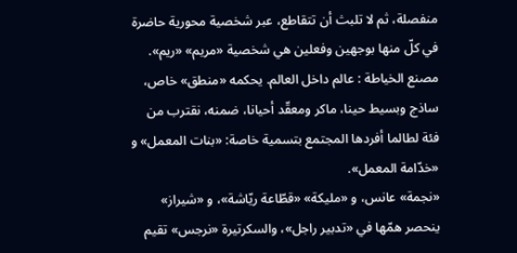منفصلة، ثم لا تلبث أن تتقاطع، عبر شخصية محورية حاضرة في كلّ منها بوجهين وفعلين هي شخصية «مريم» «ريم».
مصنع الخياطة : عالم داخل العالم. يحكمه «منطق» خاص، ساذج وبسيط حينا، ماكر ومعقّد أحيانا، ضمنه، نقترب من فئة لطالما أفردها المجتمع بتسمية خاصة: «بنات المعمل» و «خدّامة المعمل».
«نجمة» عانس، و «مليكة» «قطّاعة ريّاشة»، و «شيراز» ينحصر همّها في «تدبير راجل»، والسكرتيرة «نرجس» تقيم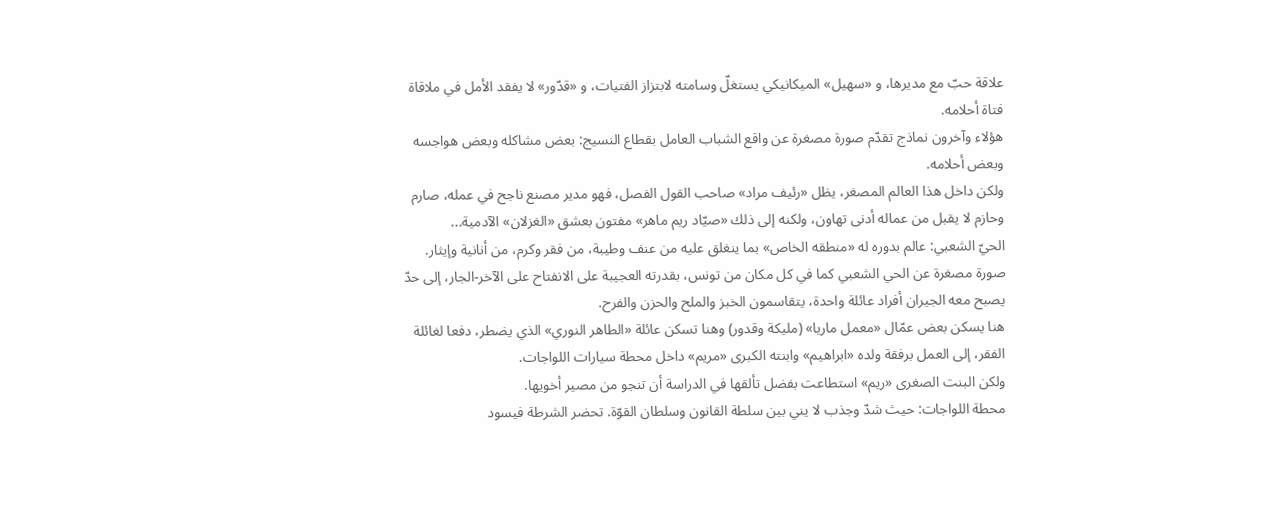علاقة حبّ مع مديرها، و «سهيل» الميكانيكي يستغلّ وسامته لابتزاز الفتيات، و «قدّور» لا يفقد الأمل في ملاقاة فتاة أحلامه.
هؤلاء وآخرون نماذج تقدّم صورة مصغرة عن واقع الشباب العامل بقطاع النسيج: بعض مشاكله وبعض هواجسه وبعض أحلامه.
ولكن داخل هذا العالم المصغر، يظل «رئيف مراد» صاحب القول الفصل، فهو مدير مصنع ناجح في عمله، صارم وحازم لا يقبل من عماله أدنى تهاون، ولكنه إلى ذلك «صيّاد ريم ماهر» مفتون بعشق «الغزلان» الآدمية...
الحيّ الشعبي: عالم بدوره له «منطقه الخاص» بما ينغلق عليه من عنف وطيبة، من فقر وكرم، من أنانية وإيثار.
صورة مصغرة عن الحي الشعبي كما في كل مكان من تونس، بقدرته العجيبة على الانفتاح على الآخر-الجار، إلى حدّ يصبح معه الجيران أفراد عائلة واحدة، يتقاسمون الخبز والملح والحزن والفرح.
هنا يسكن بعض عمّال «معمل ماريا» (مليكة وقدور) وهنا تسكن عائلة «الطاهر النوري» الذي يضطر، دفعا لغائلة الفقر، إلى العمل برفقة ولده «ابراهيم» وابنته الكبرى «مريم» داخل محطة سيارات اللواجات.
ولكن البنت الصغرى «ريم» استطاعت بفضل تألقها في الدراسة أن تنجو من مصير أخويها.
محطة اللواجات: حيث شدّ وجذب لا يني بين سلطة القانون وسلطان القوّة. تحضر الشرطة فيسود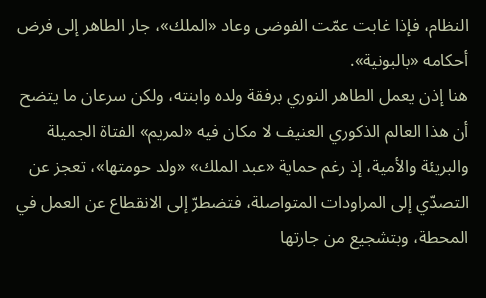النظام، فإذا غابت عمّت الفوضى وعاد «الملك»، جار الطاهر إلى فرض أحكامه «بالبونية».
هنا إذن يعمل الطاهر النوري برفقة ولده وابنته، ولكن سرعان ما يتضح أن هذا العالم الذكوري العنيف لا مكان فيه «لمريم» الفتاة الجميلة والبريئة والأمية، إذ رغم حماية «عبد الملك» «ولد حومتها»، تعجز عن التصدّي إلى المراودات المتواصلة، فتضطرّ إلى الانقطاع عن العمل في المحطة، وبتشجيع من جارتها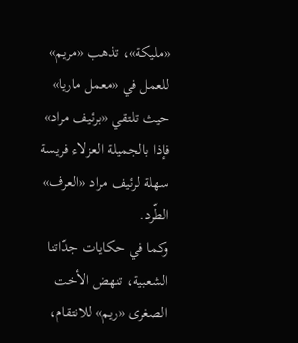«مليكة»، تذهب «مريم» للعمل في «معمل ماريا» حيث تلتقي «برئيف مراد» فإذا بالجميلة العزلاء فريسة سهلة لرئيف مراد «العرف» الطّرد.
وكما في حكايات جدّاتنا الشعبية، تنهض الأخت الصغرى «ريم» للانتقام،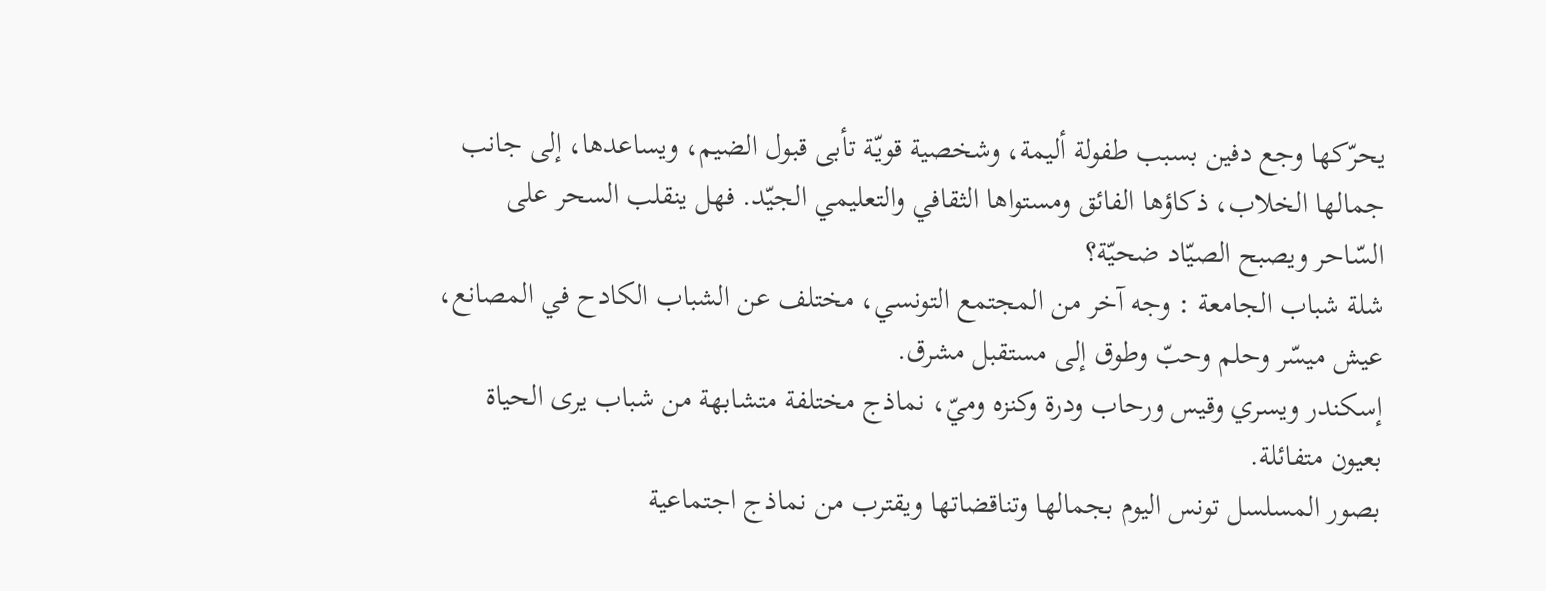يحرّكها وجع دفين بسبب طفولة أليمة، وشخصية قويّة تأبى قبول الضيم، ويساعدها، إلى جانب جمالها الخلاب، ذكاؤها الفائق ومستواها الثقافي والتعليمي الجيّد. فهل ينقلب السحر على السّاحر ويصبح الصيّاد ضحيّة؟
شلة شباب الجامعة : وجه آخر من المجتمع التونسي، مختلف عن الشباب الكادح في المصانع، عيش ميسّر وحلم وحبّ وطوق إلى مستقبل مشرق.
إسكندر ويسري وقيس ورحاب ودرة وكنزه وميّ، نماذج مختلفة متشابهة من شباب يرى الحياة بعيون متفائلة.
بصور المسلسل تونس اليوم بجمالها وتناقضاتها ويقترب من نماذج اجتماعية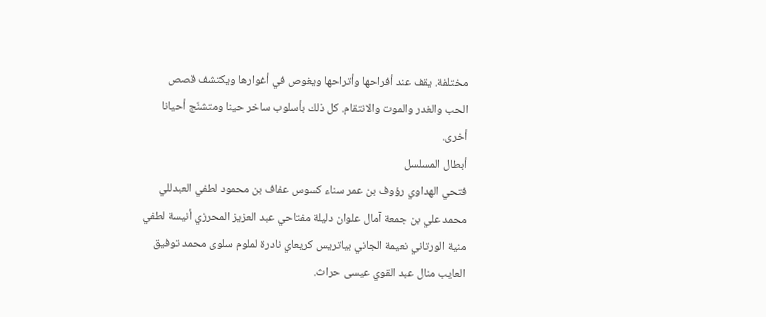مختلفة. يقف عند أفراحها وأتراحها ويغوص في أغوارها ويكتشف قصص الحب والغدر والموت والانتقام. كل ذلك بأسلوب ساخر حينا ومتشنّج أحيانا أخرى.
أبطال المسلسل
فتحي الهداوي رؤوف بن عمر سناء كسوس عفاف بن محمود لطفي العبدللي محمد علي بن جمعة آمال علوان دليلة مفتاحي عبد العزيز المحرزي أنيسة لطفي منية الورتاني نعيمة الجاني بياتريس كريعاي نادرة لملوم سلوى محمد توفيق العايب منال عبد القوي عيسى حراث.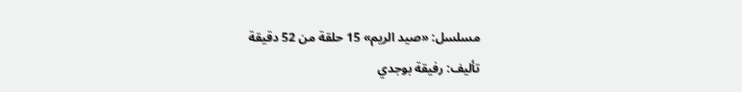مسلسل: «صيد الريم» 15 حلقة من 52 دقيقة
تأليف: رفيقة بوجدي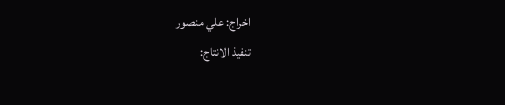اخراج: علي منصور
تنفيذ الانتاج: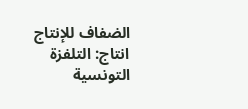الضفاف للإنتاج
انتاج: التلفزة التونسية